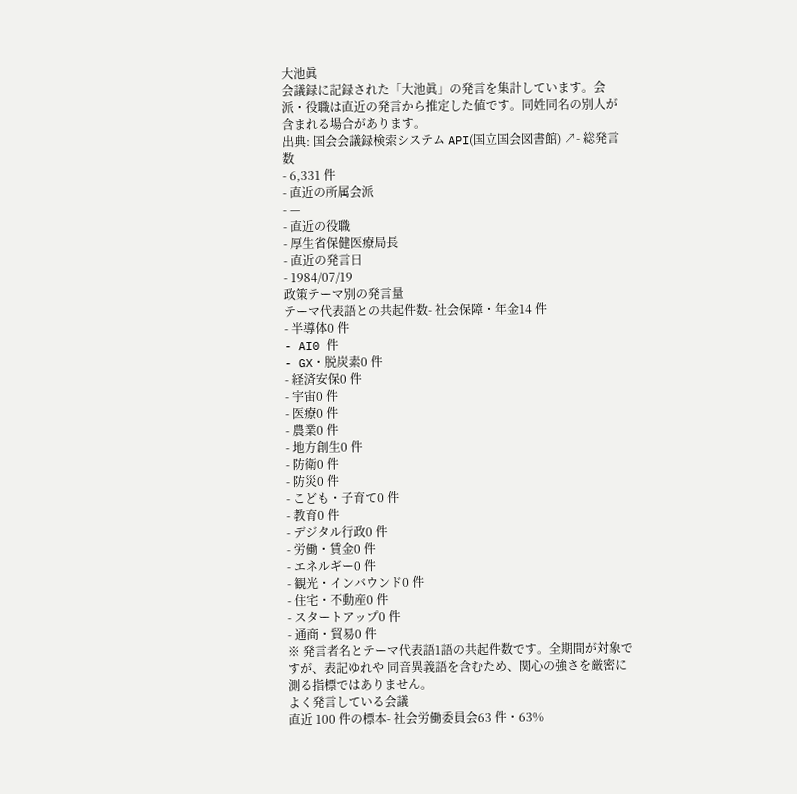大池眞
会議録に記録された「大池眞」の発言を集計しています。会派・役職は直近の発言から推定した値です。同姓同名の別人が含まれる場合があります。
出典: 国会会議録検索システム API(国立国会図書館) ↗- 総発言数
- 6,331 件
- 直近の所属会派
- —
- 直近の役職
- 厚生省保健医療局長
- 直近の発言日
- 1984/07/19
政策テーマ別の発言量
テーマ代表語との共起件数- 社会保障・年金14 件
- 半導体0 件
- AI0 件
- GX・脱炭素0 件
- 経済安保0 件
- 宇宙0 件
- 医療0 件
- 農業0 件
- 地方創生0 件
- 防衛0 件
- 防災0 件
- こども・子育て0 件
- 教育0 件
- デジタル行政0 件
- 労働・賃金0 件
- エネルギー0 件
- 観光・インバウンド0 件
- 住宅・不動産0 件
- スタートアップ0 件
- 通商・貿易0 件
※ 発言者名とテーマ代表語1語の共起件数です。全期間が対象ですが、表記ゆれや 同音異義語を含むため、関心の強さを厳密に測る指標ではありません。
よく発言している会議
直近 100 件の標本- 社会労働委員会63 件・63%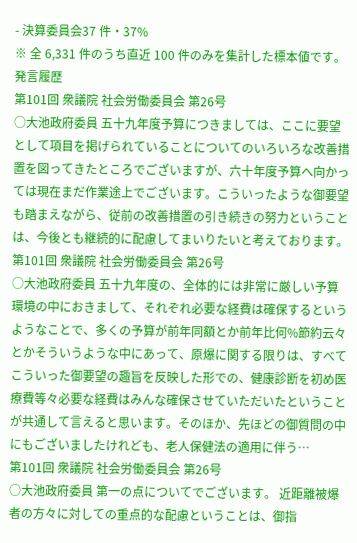- 決算委員会37 件・37%
※ 全 6,331 件のうち直近 100 件のみを集計した標本値です。
発言履歴
第101回 衆議院 社会労働委員会 第26号
○大池政府委員 五十九年度予算につきましては、ここに要望として項目を掲げられていることについてのいろいろな改善措置を図ってきたところでございますが、六十年度予算へ向かっては現在まだ作業途上でございます。こういったような御要望も踏まえながら、従前の改善措置の引き続きの努力ということは、今後とも継続的に配慮してまいりたいと考えております。
第101回 衆議院 社会労働委員会 第26号
○大池政府委員 五十九年度の、全体的には非常に厳しい予算環境の中におきまして、それぞれ必要な経費は確保するというようなことで、多くの予算が前年同額とか前年比何%節約云々とかそういうような中にあって、原爆に関する限りは、すべてこういった御要望の趣旨を反映した形での、健康診断を初め医療費等々必要な経費はみんな確保させていただいたということが共通して言えると思います。そのほか、先ほどの御質問の中にもございましたけれども、老人保健法の適用に伴う…
第101回 衆議院 社会労働委員会 第26号
○大池政府委員 第一の点についてでございます。 近距離被爆者の方々に対しての重点的な配慮ということは、御指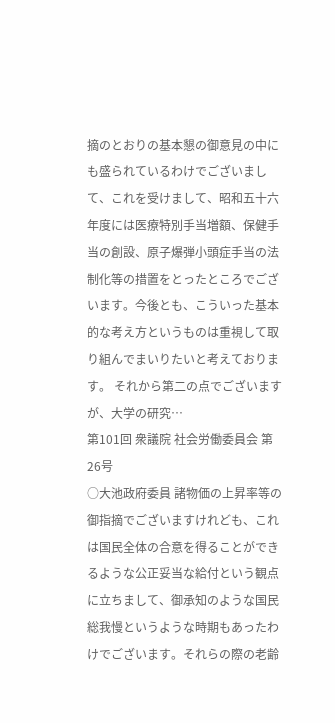摘のとおりの基本懇の御意見の中にも盛られているわけでございまして、これを受けまして、昭和五十六年度には医療特別手当増額、保健手当の創設、原子爆弾小頭症手当の法制化等の措置をとったところでございます。今後とも、こういった基本的な考え方というものは重視して取り組んでまいりたいと考えております。 それから第二の点でございますが、大学の研究…
第101回 衆議院 社会労働委員会 第26号
○大池政府委員 諸物価の上昇率等の御指摘でございますけれども、これは国民全体の合意を得ることができるような公正妥当な給付という観点に立ちまして、御承知のような国民総我慢というような時期もあったわけでございます。それらの際の老齢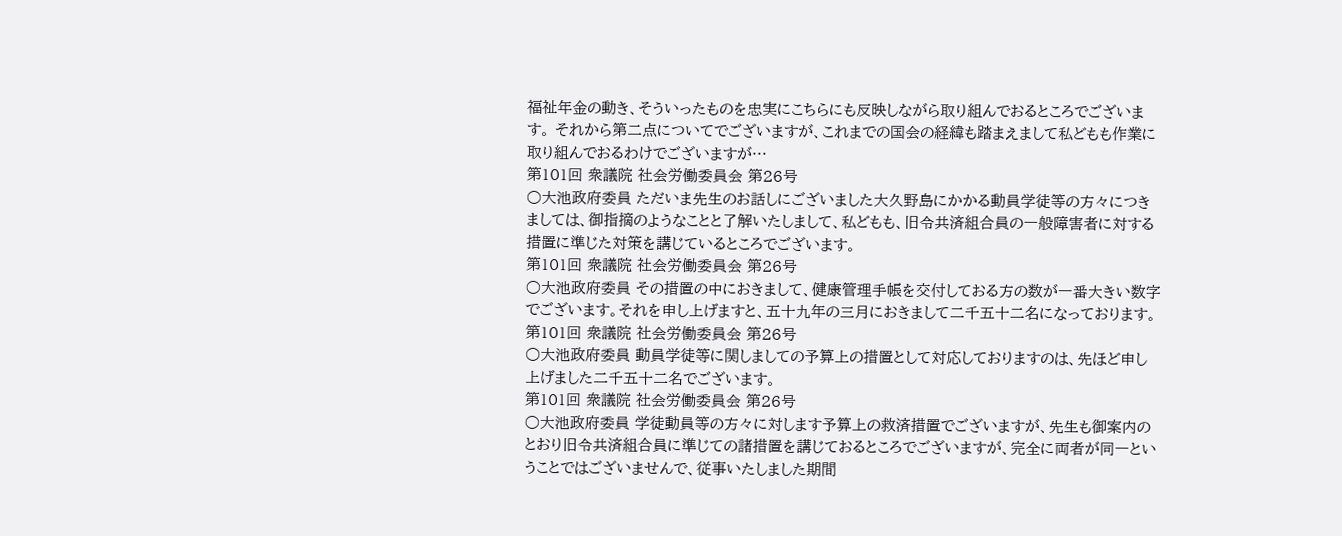福祉年金の動き、そういったものを忠実にこちらにも反映しながら取り組んでおるところでございます。 それから第二点についてでございますが、これまでの国会の経緯も踏まえまして私どもも作業に取り組んでおるわけでございますが…
第101回 衆議院 社会労働委員会 第26号
○大池政府委員 ただいま先生のお話しにございました大久野島にかかる動員学徒等の方々につきましては、御指摘のようなことと了解いたしまして、私どもも、旧令共済組合員の一般障害者に対する措置に準じた対策を講じているところでございます。
第101回 衆議院 社会労働委員会 第26号
○大池政府委員 その措置の中におきまして、健康管理手帳を交付しておる方の数が一番大きい数字でございます。それを申し上げますと、五十九年の三月におきまして二千五十二名になっております。
第101回 衆議院 社会労働委員会 第26号
○大池政府委員 動員学徒等に関しましての予算上の措置として対応しておりますのは、先ほど申し上げました二千五十二名でございます。
第101回 衆議院 社会労働委員会 第26号
○大池政府委員 学徒動員等の方々に対します予算上の救済措置でございますが、先生も御案内のとおり旧令共済組合員に準じての諸措置を講じておるところでございますが、完全に両者が同一ということではございませんで、従事いたしました期間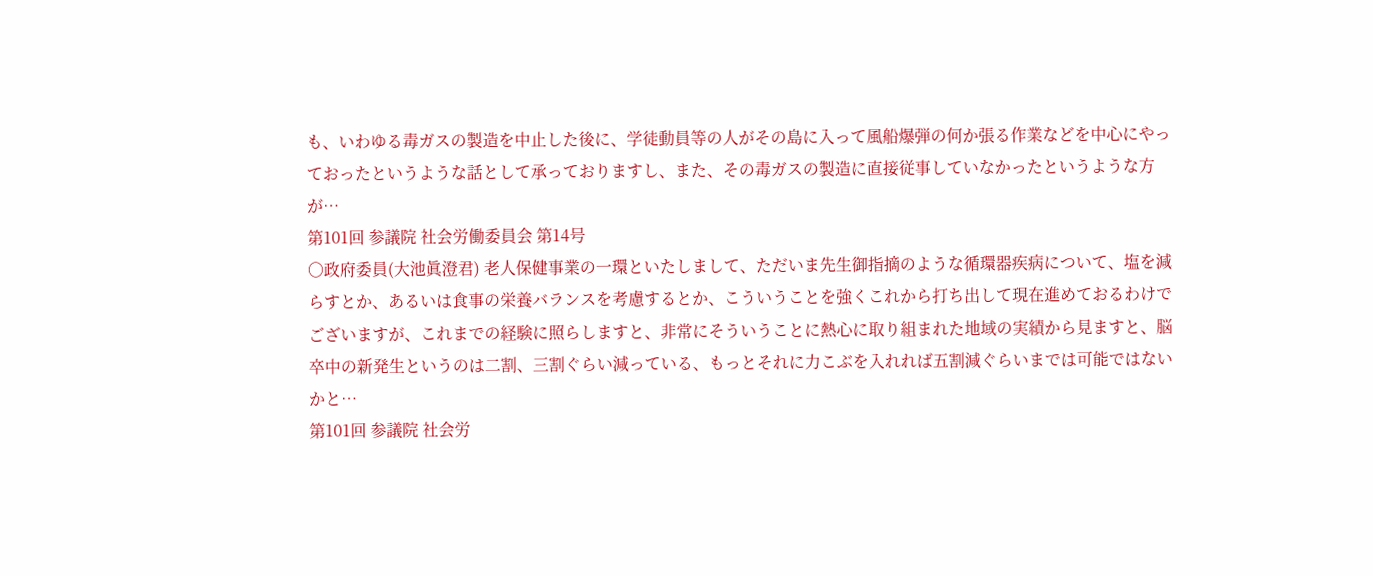も、いわゆる毒ガスの製造を中止した後に、学徒動員等の人がその島に入って風船爆弾の何か張る作業などを中心にやっておったというような話として承っておりますし、また、その毒ガスの製造に直接従事していなかったというような方が…
第101回 参議院 社会労働委員会 第14号
○政府委員(大池眞澄君) 老人保健事業の一環といたしまして、ただいま先生御指摘のような循環器疾病について、塩を減らすとか、あるいは食事の栄養バランスを考慮するとか、こういうことを強くこれから打ち出して現在進めておるわけでございますが、これまでの経験に照らしますと、非常にそういうことに熱心に取り組まれた地域の実績から見ますと、脳卒中の新発生というのは二割、三割ぐらい減っている、もっとそれに力こぶを入れれば五割減ぐらいまでは可能ではないかと…
第101回 参議院 社会労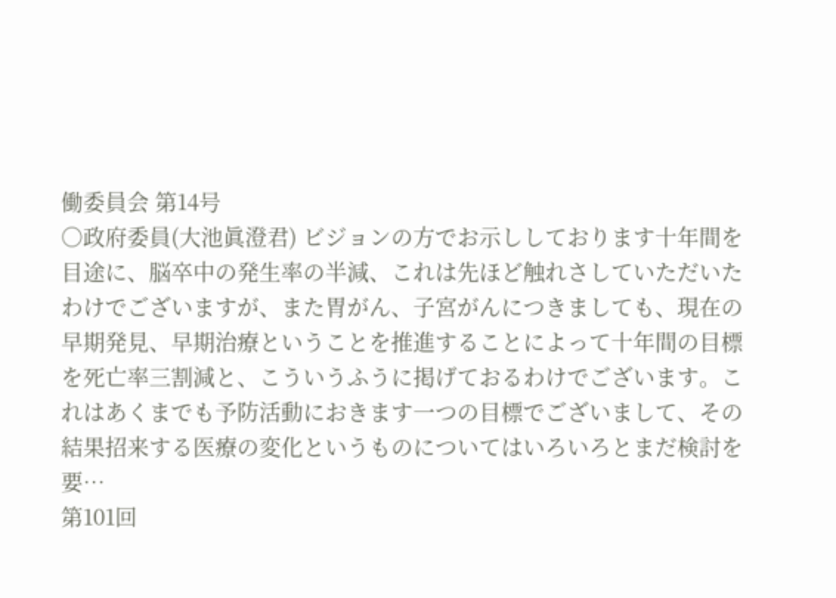働委員会 第14号
○政府委員(大池眞澄君) ビジョンの方でお示ししております十年間を目途に、脳卒中の発生率の半減、これは先ほど触れさしていただいたわけでございますが、また胃がん、子宮がんにつきましても、現在の早期発見、早期治療ということを推進することによって十年間の目標を死亡率三割減と、こういうふうに掲げておるわけでございます。これはあくまでも予防活動におきます一つの目標でございまして、その結果招来する医療の変化というものについてはいろいろとまだ検討を要…
第101回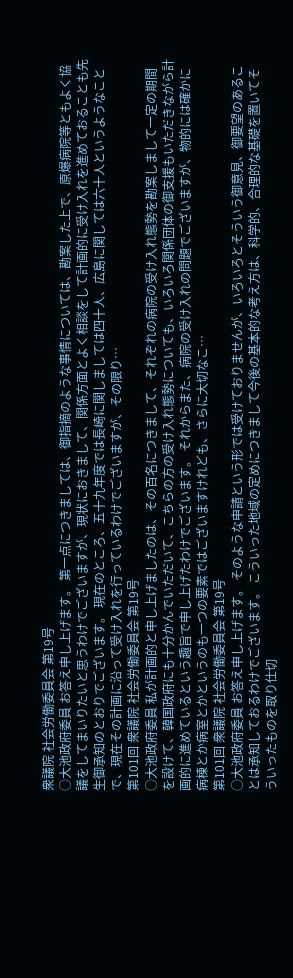衆議院 社会労働委員会 第19号
○大池政府委員 お答え申し上げます。 第一点につきましては、御指摘のような事情については、勘案した上で、原爆病院等ともよく協議をしてまいりたいと思うわけでございますが、現状におきまして、関係方面とよく相談をして計画的に受け入れを進めておることも先生御承知のとおりでございます。 現在のところ、五十九年度では長崎に関しましては四十人、広島に関しては六十人というようなことで、現在その計画に沿って受け入れを行っているわけでございますが、その限り…
第101回 衆議院 社会労働委員会 第19号
○大池政府委員 私が計画的と申し上げましたのは、その百名につきまして、それぞれの病院の受け入れ態勢を勘案しまして一定の期間を設けて、韓国政府にも十分かんでいただいて、こちらの方の受け入れ態勢についても、いろいろ関係団体の御支援もいただきながら計画的に進めているという趣旨で申し上げたわけでございます。 それからまた、病院の受け入れの問題でございますが、物的には確かに病棟とか病室とかというのも一つの要素ではございますけれども、さらに大切なこ…
第101回 衆議院 社会労働委員会 第19号
○大池政府委員 お答え申し上げます。 そのような申請という形では受けておりませんが、いろいろとそういう御意見、御要望のあることは承知しておるわけでございます。 こういった地域の定めにつきまして今後の基本的な考え方は、科学的、合理的な基礎を置いてそういったものを取り仕切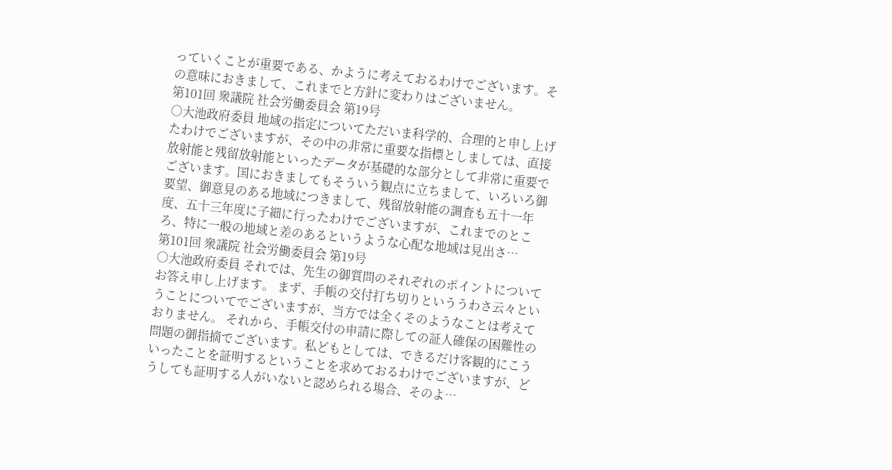っていくことが重要である、かように考えておるわけでございます。その意味におきまして、これまでと方針に変わりはございません。
第101回 衆議院 社会労働委員会 第19号
○大池政府委員 地域の指定についてただいま科学的、合理的と申し上げたわけでございますが、その中の非常に重要な指標としましては、直接放射能と残留放射能といったデータが基礎的な部分として非常に重要でございます。国におきましてもそういう観点に立ちまして、いろいろ御要望、御意見のある地域につきまして、残留放射能の調査も五十一年度、五十三年度に子細に行ったわけでございますが、これまでのところ、特に一般の地域と差のあるというような心配な地域は見出さ…
第101回 衆議院 社会労働委員会 第19号
○大池政府委員 それでは、先生の御質問のそれぞれのポイントについてお答え申し上げます。 まず、手帳の交付打ち切りといううわさ云々ということについてでございますが、当方では全くそのようなことは考えておりません。 それから、手帳交付の申請に際しての証人確保の困難性の問題の御指摘でございます。私どもとしては、できるだけ客観的にこういったことを証明するということを求めておるわけでございますが、どうしても証明する人がいないと認められる場合、そのよ…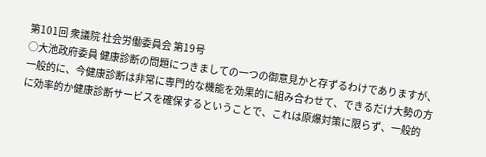第101回 衆議院 社会労働委員会 第19号
○大池政府委員 健康診断の問題につきましての一つの御意見かと存ずるわけでありますが、一般的に、今健康診断は非常に専門的な機能を効果的に組み合わせて、できるだけ大勢の方に効率的か健康診断サービスを確保するということで、これは原爆対策に限らず、一般的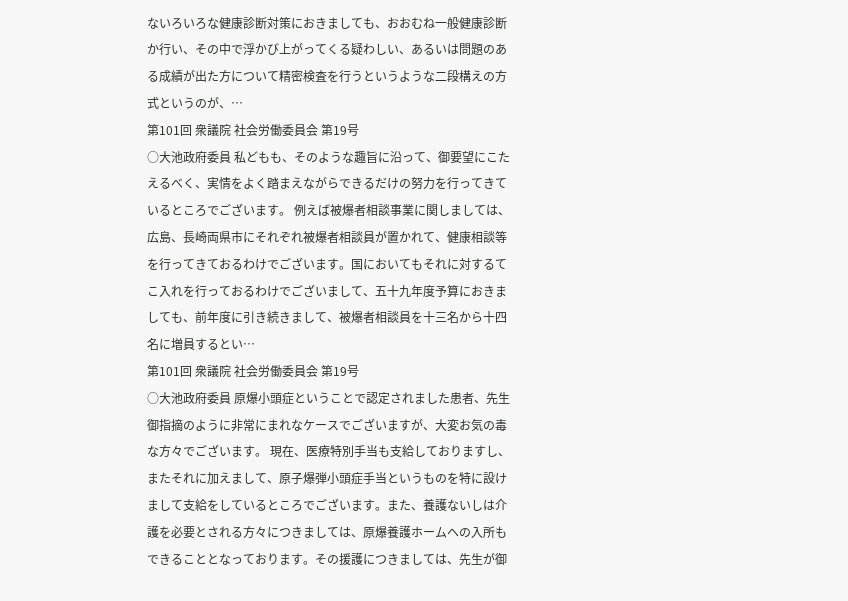ないろいろな健康診断対策におきましても、おおむね一般健康診断か行い、その中で浮かび上がってくる疑わしい、あるいは問題のある成績が出た方について精密検査を行うというような二段構えの方式というのが、…
第101回 衆議院 社会労働委員会 第19号
○大池政府委員 私どもも、そのような趣旨に沿って、御要望にこたえるべく、実情をよく踏まえながらできるだけの努力を行ってきているところでございます。 例えば被爆者相談事業に関しましては、広島、長崎両県市にそれぞれ被爆者相談員が置かれて、健康相談等を行ってきておるわけでございます。国においてもそれに対するてこ入れを行っておるわけでございまして、五十九年度予算におきましても、前年度に引き続きまして、被爆者相談員を十三名から十四名に増員するとい…
第101回 衆議院 社会労働委員会 第19号
○大池政府委員 原爆小頭症ということで認定されました患者、先生御指摘のように非常にまれなケースでございますが、大変お気の毒な方々でございます。 現在、医療特別手当も支給しておりますし、またそれに加えまして、原子爆弾小頭症手当というものを特に設けまして支給をしているところでございます。また、養護ないしは介護を必要とされる方々につきましては、原爆養護ホームヘの入所もできることとなっております。その援護につきましては、先生が御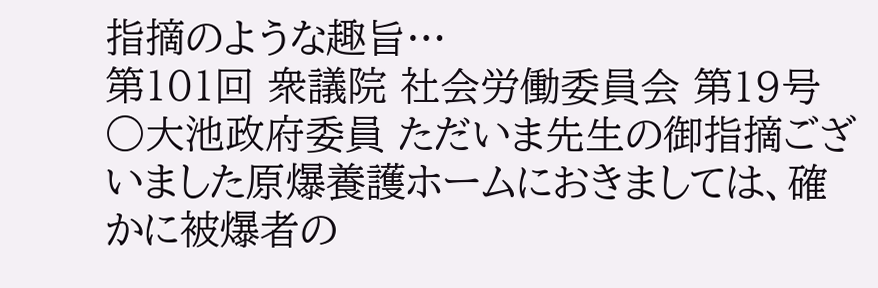指摘のような趣旨…
第101回 衆議院 社会労働委員会 第19号
○大池政府委員 ただいま先生の御指摘ございました原爆養護ホームにおきましては、確かに被爆者の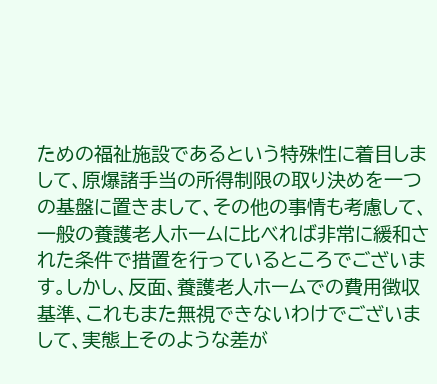ための福祉施設であるという特殊性に着目しまして、原爆諸手当の所得制限の取り決めを一つの基盤に置きまして、その他の事情も考慮して、一般の養護老人ホームに比べれば非常に緩和された条件で措置を行っているところでございます。しかし、反面、養護老人ホームでの費用徴収基準、これもまた無視できないわけでございまして、実態上そのような差が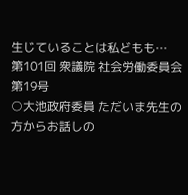生じていることは私どもも…
第101回 衆議院 社会労働委員会 第19号
○大池政府委員 ただいま先生の方からお話しの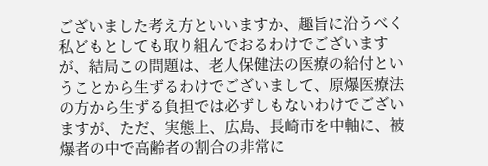ございました考え方といいますか、趣旨に沿うべく私どもとしても取り組んでおるわけでございますが、結局この問題は、老人保健法の医療の給付ということから生ずるわけでございまして、原爆医療法の方から生ずる負担では必ずしもないわけでございますが、ただ、実態上、広島、長崎市を中軸に、被爆者の中で高齢者の割合の非常に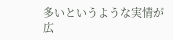多いというような実情が広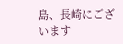島、長崎にございます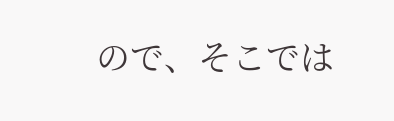ので、そこでは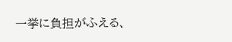一挙に負担がふえる、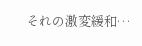それの激変緩和…